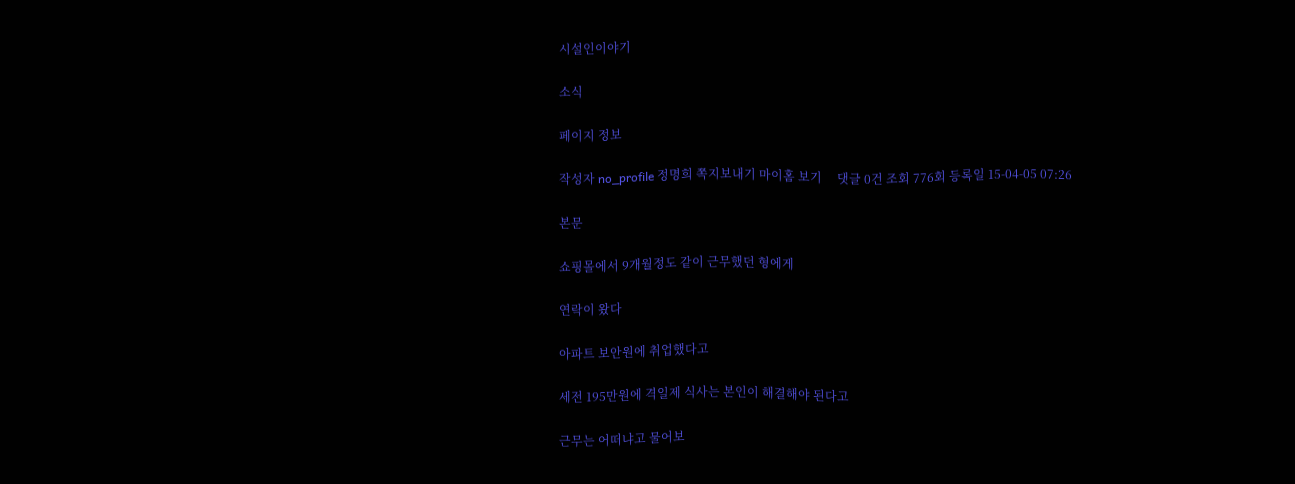시설인이야기

소식

페이지 정보

작성자 no_profile 정명희 쪽지보내기 마이홈 보기     댓글 0건 조회 776회 등록일 15-04-05 07:26

본문

쇼핑몰에서 9개월정도 같이 근무했던 형에게

연락이 왔다

아파트 보안원에 취업했다고

세전 195만원에 격일제 식사는 본인이 해결해야 된다고

근무는 어떠냐고 물어보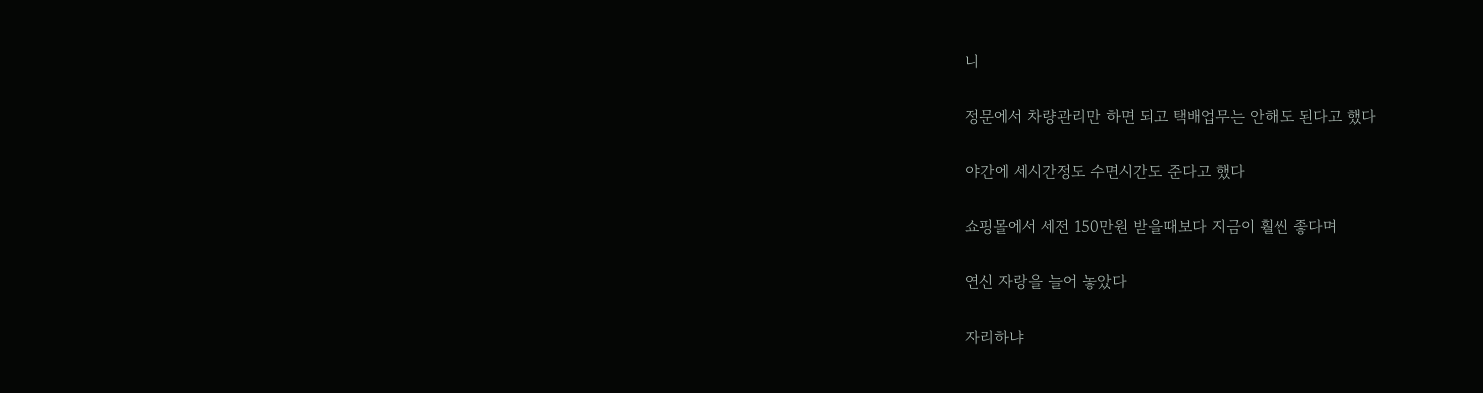니

정문에서 차량관리만 하면 되고 택배업무는 안해도 된다고 했다

야간에 세시간정도 수면시간도 준다고 했다

쇼핑몰에서 세전 150만원 받을때보다 지금이 훨씬 좋다며

연신 자랑을 늘어 놓았다

자리하냐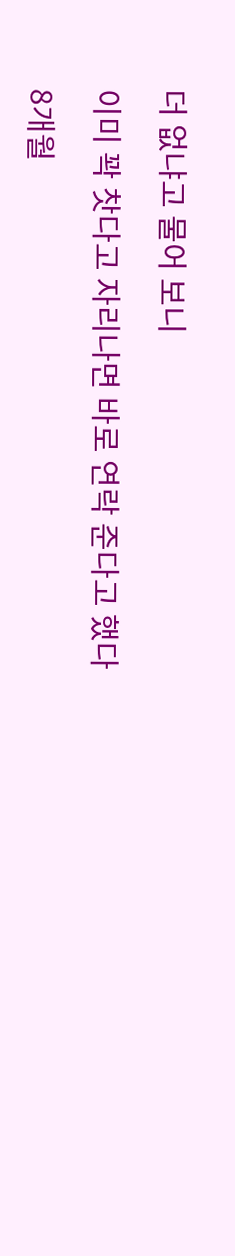더 없냐고 물어 보니

이미 꽉 찻다고 자리나면 바로 연락 준다고 했다

8개월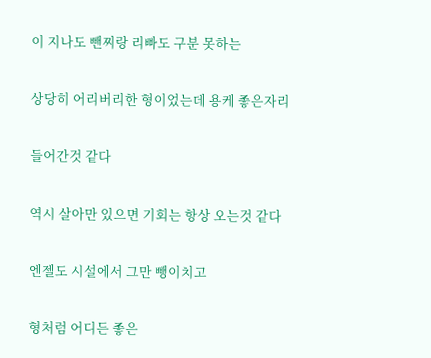이 지나도 뺀찌랑 리빠도 구분 못하는

상당히 어리버리한 형이었는데 용케 좋은자리

들어간것 같다

역시 살아만 있으면 기회는 항상 오는것 같다

엔젤도 시설에서 그만 뺑이치고

형처럼 어디든 좋은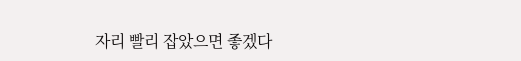자리 빨리 잡았으면 좋겠다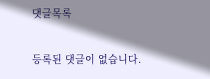댓글목록

등록된 댓글이 없습니다.